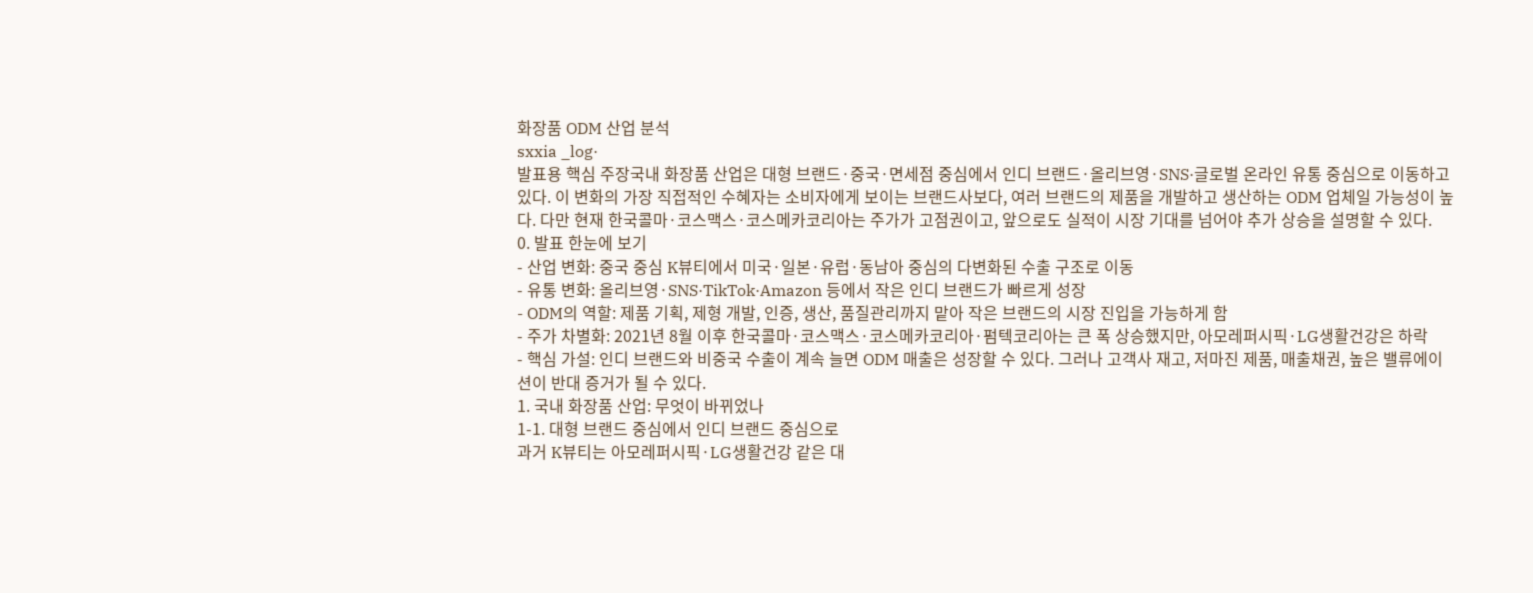화장품 ODM 산업 분석
sxxia _log·
발표용 핵심 주장국내 화장품 산업은 대형 브랜드·중국·면세점 중심에서 인디 브랜드·올리브영·SNS·글로벌 온라인 유통 중심으로 이동하고 있다. 이 변화의 가장 직접적인 수혜자는 소비자에게 보이는 브랜드사보다, 여러 브랜드의 제품을 개발하고 생산하는 ODM 업체일 가능성이 높다. 다만 현재 한국콜마·코스맥스·코스메카코리아는 주가가 고점권이고, 앞으로도 실적이 시장 기대를 넘어야 추가 상승을 설명할 수 있다.
0. 발표 한눈에 보기
- 산업 변화: 중국 중심 K뷰티에서 미국·일본·유럽·동남아 중심의 다변화된 수출 구조로 이동
- 유통 변화: 올리브영·SNS·TikTok·Amazon 등에서 작은 인디 브랜드가 빠르게 성장
- ODM의 역할: 제품 기획, 제형 개발, 인증, 생산, 품질관리까지 맡아 작은 브랜드의 시장 진입을 가능하게 함
- 주가 차별화: 2021년 8월 이후 한국콜마·코스맥스·코스메카코리아·펌텍코리아는 큰 폭 상승했지만, 아모레퍼시픽·LG생활건강은 하락
- 핵심 가설: 인디 브랜드와 비중국 수출이 계속 늘면 ODM 매출은 성장할 수 있다. 그러나 고객사 재고, 저마진 제품, 매출채권, 높은 밸류에이션이 반대 증거가 될 수 있다.
1. 국내 화장품 산업: 무엇이 바뀌었나
1-1. 대형 브랜드 중심에서 인디 브랜드 중심으로
과거 K뷰티는 아모레퍼시픽·LG생활건강 같은 대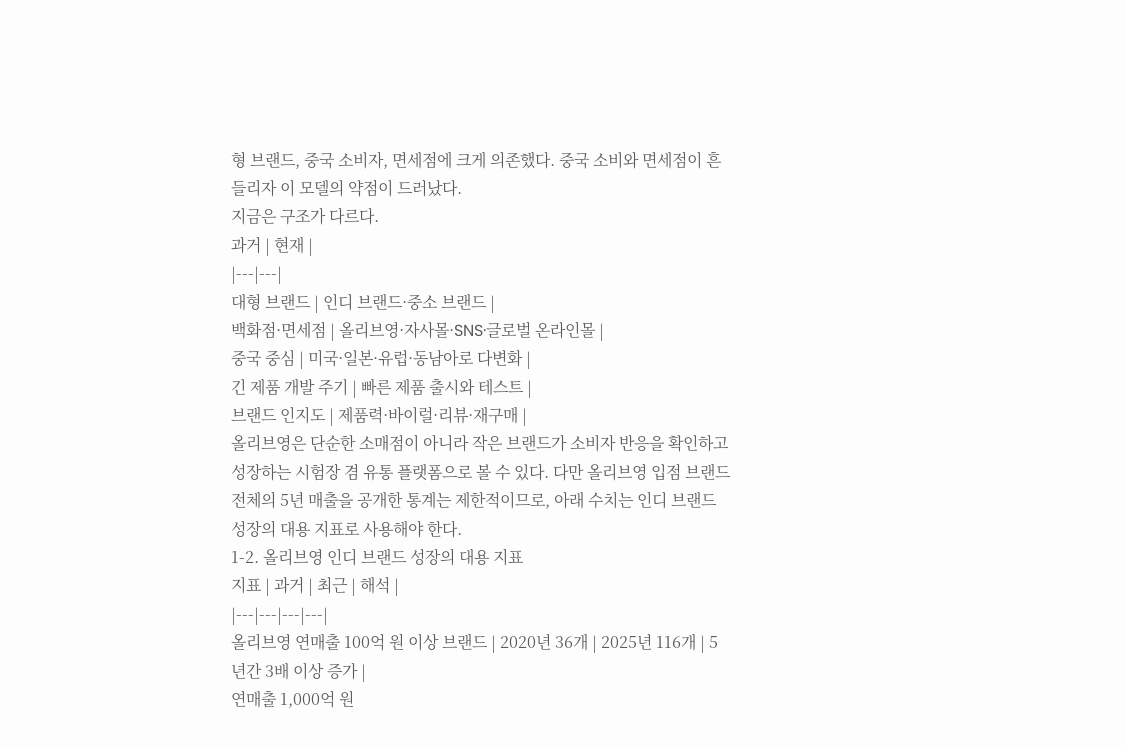형 브랜드, 중국 소비자, 면세점에 크게 의존했다. 중국 소비와 면세점이 흔들리자 이 모델의 약점이 드러났다.
지금은 구조가 다르다.
과거 | 현재 |
|---|---|
대형 브랜드 | 인디 브랜드·중소 브랜드 |
백화점·면세점 | 올리브영·자사몰·SNS·글로벌 온라인몰 |
중국 중심 | 미국·일본·유럽·동남아로 다변화 |
긴 제품 개발 주기 | 빠른 제품 출시와 테스트 |
브랜드 인지도 | 제품력·바이럴·리뷰·재구매 |
올리브영은 단순한 소매점이 아니라 작은 브랜드가 소비자 반응을 확인하고 성장하는 시험장 겸 유통 플랫폼으로 볼 수 있다. 다만 올리브영 입점 브랜드 전체의 5년 매출을 공개한 통계는 제한적이므로, 아래 수치는 인디 브랜드 성장의 대용 지표로 사용해야 한다.
1-2. 올리브영 인디 브랜드 성장의 대용 지표
지표 | 과거 | 최근 | 해석 |
|---|---|---|---|
올리브영 연매출 100억 원 이상 브랜드 | 2020년 36개 | 2025년 116개 | 5년간 3배 이상 증가 |
연매출 1,000억 원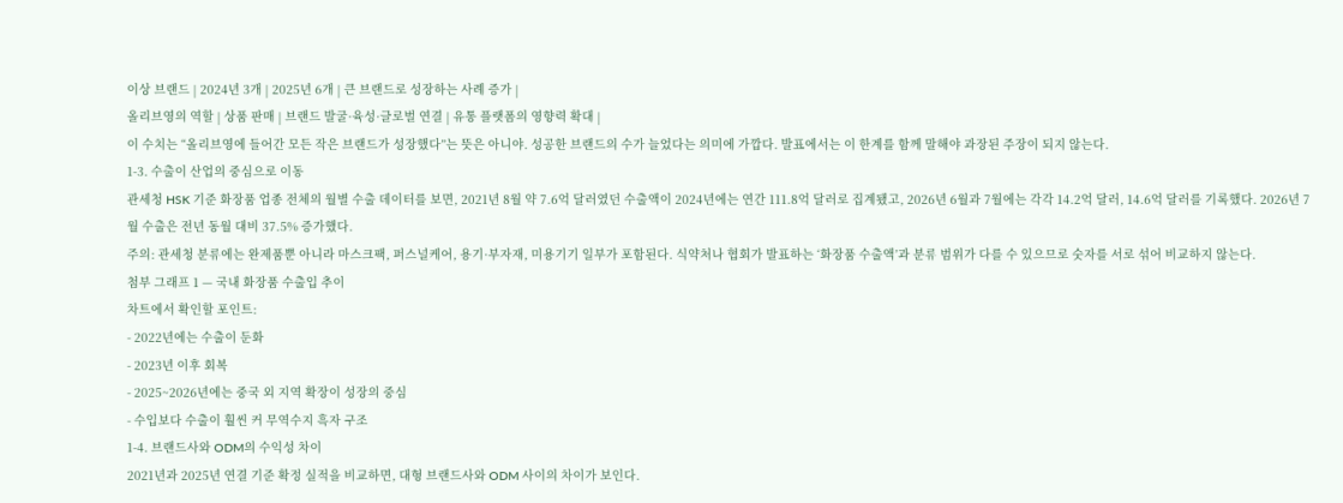이상 브랜드 | 2024년 3개 | 2025년 6개 | 큰 브랜드로 성장하는 사례 증가 |
올리브영의 역할 | 상품 판매 | 브랜드 발굴·육성·글로벌 연결 | 유통 플랫폼의 영향력 확대 |
이 수치는 “올리브영에 들어간 모든 작은 브랜드가 성장했다”는 뜻은 아니야. 성공한 브랜드의 수가 늘었다는 의미에 가깝다. 발표에서는 이 한계를 함께 말해야 과장된 주장이 되지 않는다.
1-3. 수출이 산업의 중심으로 이동
관세청 HSK 기준 화장품 업종 전체의 월별 수출 데이터를 보면, 2021년 8월 약 7.6억 달러였던 수출액이 2024년에는 연간 111.8억 달러로 집계됐고, 2026년 6월과 7월에는 각각 14.2억 달러, 14.6억 달러를 기록했다. 2026년 7월 수출은 전년 동월 대비 37.5% 증가했다.
주의: 관세청 분류에는 완제품뿐 아니라 마스크팩, 퍼스널케어, 용기·부자재, 미용기기 일부가 포함된다. 식약처나 협회가 발표하는 ‘화장품 수출액’과 분류 범위가 다를 수 있으므로 숫자를 서로 섞어 비교하지 않는다.
첨부 그래프 1 — 국내 화장품 수출입 추이
차트에서 확인할 포인트:
- 2022년에는 수출이 둔화
- 2023년 이후 회복
- 2025~2026년에는 중국 외 지역 확장이 성장의 중심
- 수입보다 수출이 훨씬 커 무역수지 흑자 구조
1-4. 브랜드사와 ODM의 수익성 차이
2021년과 2025년 연결 기준 확정 실적을 비교하면, 대형 브랜드사와 ODM 사이의 차이가 보인다.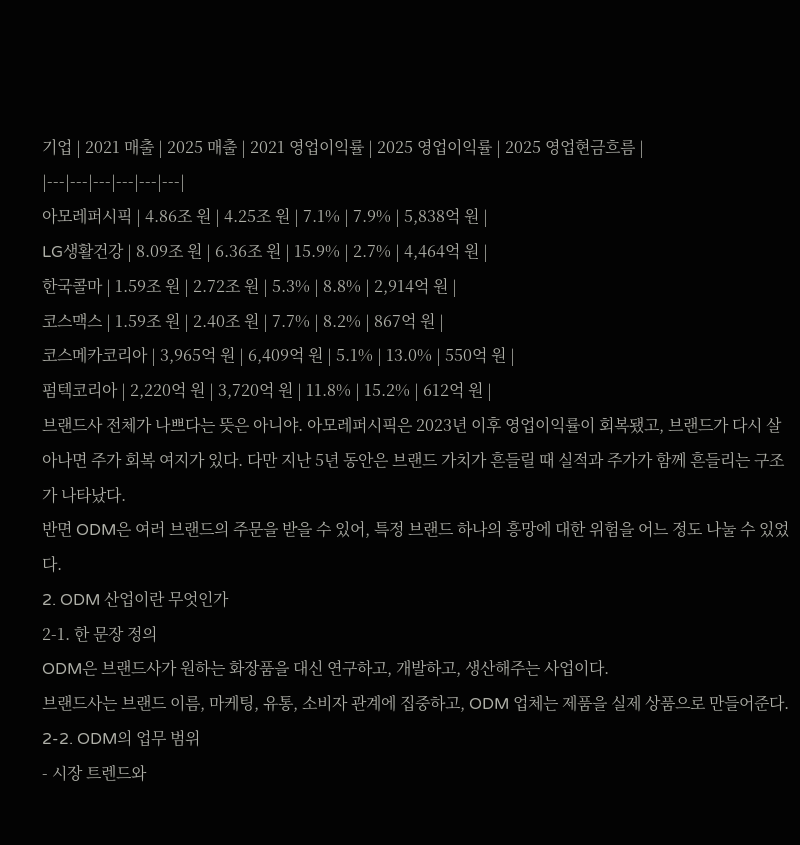기업 | 2021 매출 | 2025 매출 | 2021 영업이익률 | 2025 영업이익률 | 2025 영업현금흐름 |
|---|---|---|---|---|---|
아모레퍼시픽 | 4.86조 원 | 4.25조 원 | 7.1% | 7.9% | 5,838억 원 |
LG생활건강 | 8.09조 원 | 6.36조 원 | 15.9% | 2.7% | 4,464억 원 |
한국콜마 | 1.59조 원 | 2.72조 원 | 5.3% | 8.8% | 2,914억 원 |
코스맥스 | 1.59조 원 | 2.40조 원 | 7.7% | 8.2% | 867억 원 |
코스메카코리아 | 3,965억 원 | 6,409억 원 | 5.1% | 13.0% | 550억 원 |
펌텍코리아 | 2,220억 원 | 3,720억 원 | 11.8% | 15.2% | 612억 원 |
브랜드사 전체가 나쁘다는 뜻은 아니야. 아모레퍼시픽은 2023년 이후 영업이익률이 회복됐고, 브랜드가 다시 살아나면 주가 회복 여지가 있다. 다만 지난 5년 동안은 브랜드 가치가 흔들릴 때 실적과 주가가 함께 흔들리는 구조가 나타났다.
반면 ODM은 여러 브랜드의 주문을 받을 수 있어, 특정 브랜드 하나의 흥망에 대한 위험을 어느 정도 나눌 수 있었다.
2. ODM 산업이란 무엇인가
2-1. 한 문장 정의
ODM은 브랜드사가 원하는 화장품을 대신 연구하고, 개발하고, 생산해주는 사업이다.
브랜드사는 브랜드 이름, 마케팅, 유통, 소비자 관계에 집중하고, ODM 업체는 제품을 실제 상품으로 만들어준다.
2-2. ODM의 업무 범위
- 시장 트렌드와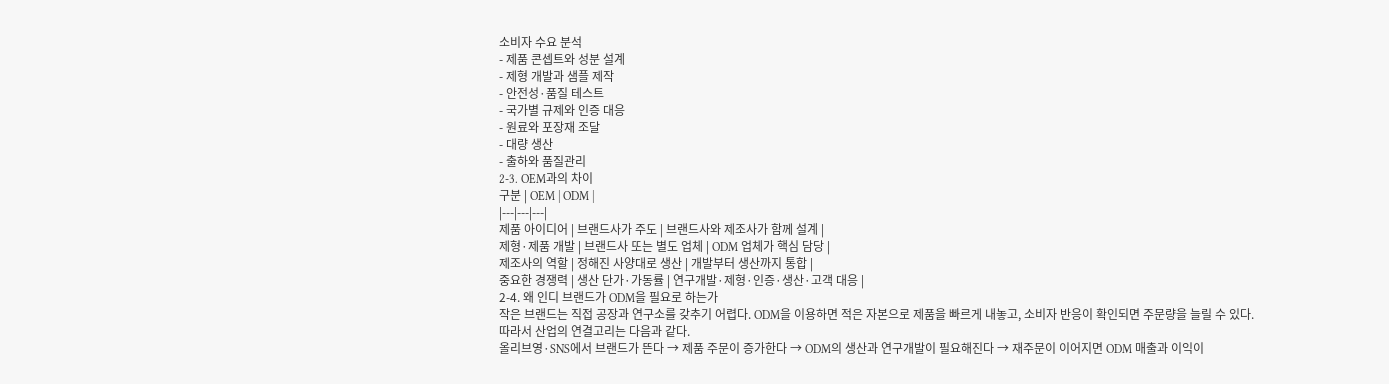소비자 수요 분석
- 제품 콘셉트와 성분 설계
- 제형 개발과 샘플 제작
- 안전성·품질 테스트
- 국가별 규제와 인증 대응
- 원료와 포장재 조달
- 대량 생산
- 출하와 품질관리
2-3. OEM과의 차이
구분 | OEM | ODM |
|---|---|---|
제품 아이디어 | 브랜드사가 주도 | 브랜드사와 제조사가 함께 설계 |
제형·제품 개발 | 브랜드사 또는 별도 업체 | ODM 업체가 핵심 담당 |
제조사의 역할 | 정해진 사양대로 생산 | 개발부터 생산까지 통합 |
중요한 경쟁력 | 생산 단가·가동률 | 연구개발·제형·인증·생산·고객 대응 |
2-4. 왜 인디 브랜드가 ODM을 필요로 하는가
작은 브랜드는 직접 공장과 연구소를 갖추기 어렵다. ODM을 이용하면 적은 자본으로 제품을 빠르게 내놓고, 소비자 반응이 확인되면 주문량을 늘릴 수 있다.
따라서 산업의 연결고리는 다음과 같다.
올리브영·SNS에서 브랜드가 뜬다 → 제품 주문이 증가한다 → ODM의 생산과 연구개발이 필요해진다 → 재주문이 이어지면 ODM 매출과 이익이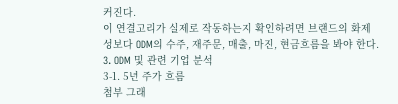커진다.
이 연결고리가 실제로 작동하는지 확인하려면 브랜드의 화제성보다 ODM의 수주, 재주문, 매출, 마진, 현금흐름을 봐야 한다.
3. ODM 및 관련 기업 분석
3-1. 5년 주가 흐름
첨부 그래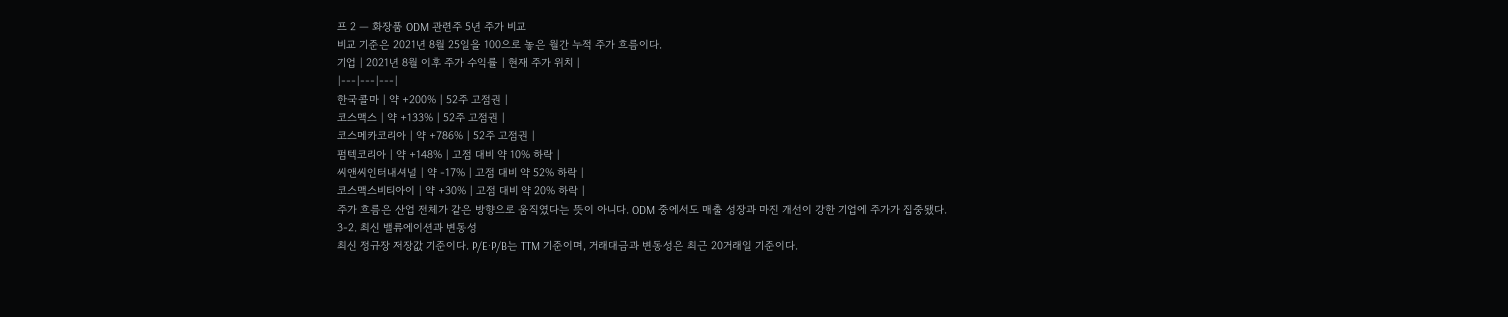프 2 — 화장품 ODM 관련주 5년 주가 비교
비교 기준은 2021년 8월 25일을 100으로 놓은 월간 누적 주가 흐름이다.
기업 | 2021년 8월 이후 주가 수익률 | 현재 주가 위치 |
|---|---|---|
한국콜마 | 약 +200% | 52주 고점권 |
코스맥스 | 약 +133% | 52주 고점권 |
코스메카코리아 | 약 +786% | 52주 고점권 |
펌텍코리아 | 약 +148% | 고점 대비 약 10% 하락 |
씨앤씨인터내셔널 | 약 -17% | 고점 대비 약 52% 하락 |
코스맥스비티아이 | 약 +30% | 고점 대비 약 20% 하락 |
주가 흐름은 산업 전체가 같은 방향으로 움직였다는 뜻이 아니다. ODM 중에서도 매출 성장과 마진 개선이 강한 기업에 주가가 집중됐다.
3-2. 최신 밸류에이션과 변동성
최신 정규장 저장값 기준이다. P/E·P/B는 TTM 기준이며, 거래대금과 변동성은 최근 20거래일 기준이다.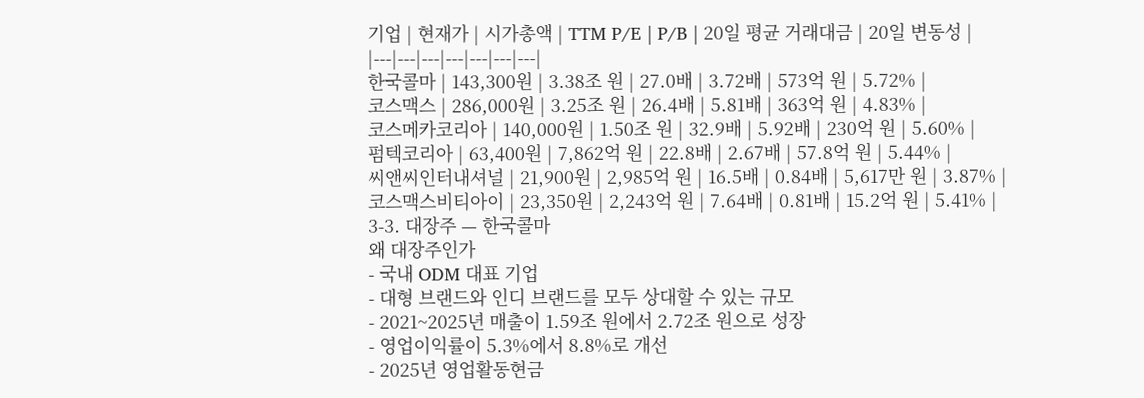기업 | 현재가 | 시가총액 | TTM P/E | P/B | 20일 평균 거래대금 | 20일 변동성 |
|---|---|---|---|---|---|---|
한국콜마 | 143,300원 | 3.38조 원 | 27.0배 | 3.72배 | 573억 원 | 5.72% |
코스맥스 | 286,000원 | 3.25조 원 | 26.4배 | 5.81배 | 363억 원 | 4.83% |
코스메카코리아 | 140,000원 | 1.50조 원 | 32.9배 | 5.92배 | 230억 원 | 5.60% |
펌텍코리아 | 63,400원 | 7,862억 원 | 22.8배 | 2.67배 | 57.8억 원 | 5.44% |
씨앤씨인터내셔널 | 21,900원 | 2,985억 원 | 16.5배 | 0.84배 | 5,617만 원 | 3.87% |
코스맥스비티아이 | 23,350원 | 2,243억 원 | 7.64배 | 0.81배 | 15.2억 원 | 5.41% |
3-3. 대장주 — 한국콜마
왜 대장주인가
- 국내 ODM 대표 기업
- 대형 브랜드와 인디 브랜드를 모두 상대할 수 있는 규모
- 2021~2025년 매출이 1.59조 원에서 2.72조 원으로 성장
- 영업이익률이 5.3%에서 8.8%로 개선
- 2025년 영업활동현금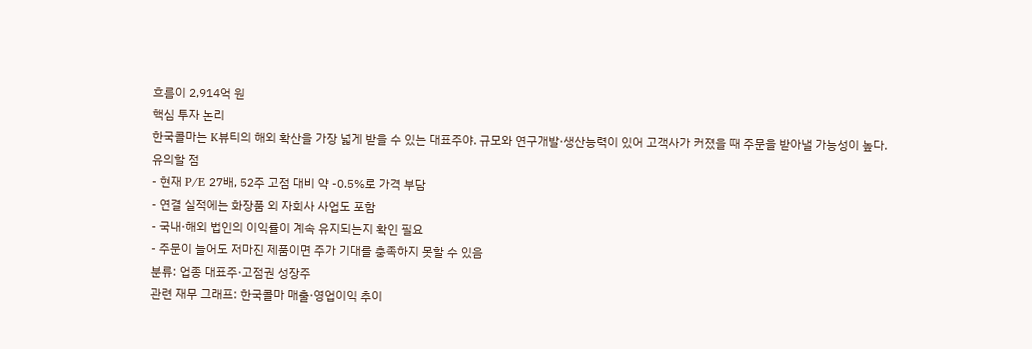흐름이 2,914억 원
핵심 투자 논리
한국콜마는 K뷰티의 해외 확산을 가장 넓게 받을 수 있는 대표주야. 규모와 연구개발·생산능력이 있어 고객사가 커졌을 때 주문을 받아낼 가능성이 높다.
유의할 점
- 현재 P/E 27배, 52주 고점 대비 약 -0.5%로 가격 부담
- 연결 실적에는 화장품 외 자회사 사업도 포함
- 국내·해외 법인의 이익률이 계속 유지되는지 확인 필요
- 주문이 늘어도 저마진 제품이면 주가 기대를 충족하지 못할 수 있음
분류: 업종 대표주·고점권 성장주
관련 재무 그래프: 한국콜마 매출·영업이익 추이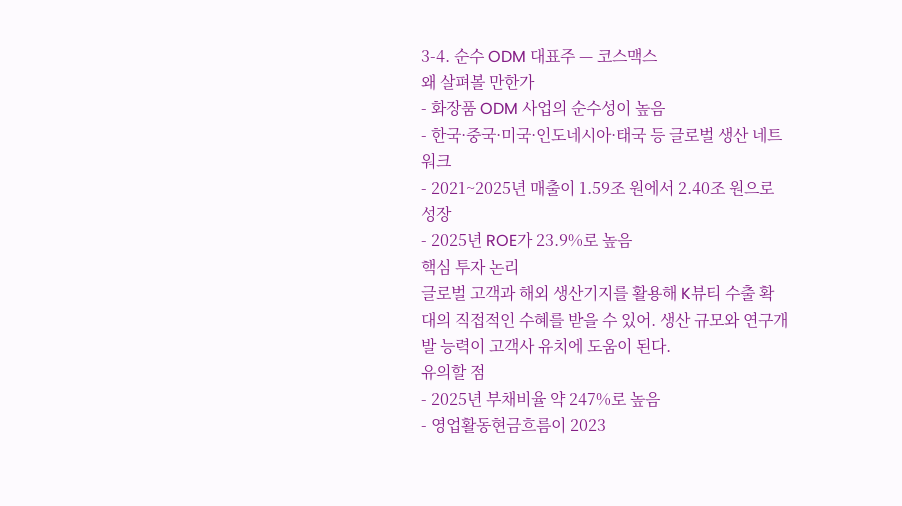3-4. 순수 ODM 대표주 — 코스맥스
왜 살펴볼 만한가
- 화장품 ODM 사업의 순수성이 높음
- 한국·중국·미국·인도네시아·태국 등 글로벌 생산 네트워크
- 2021~2025년 매출이 1.59조 원에서 2.40조 원으로 성장
- 2025년 ROE가 23.9%로 높음
핵심 투자 논리
글로벌 고객과 해외 생산기지를 활용해 K뷰티 수출 확대의 직접적인 수혜를 받을 수 있어. 생산 규모와 연구개발 능력이 고객사 유치에 도움이 된다.
유의할 점
- 2025년 부채비율 약 247%로 높음
- 영업활동현금흐름이 2023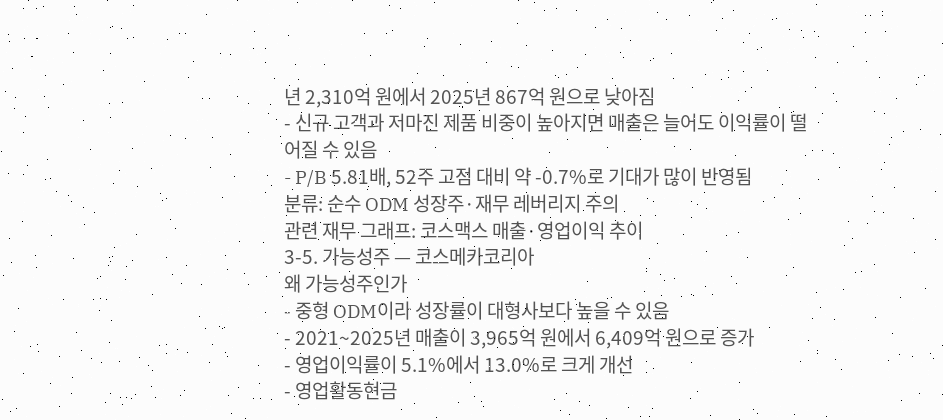년 2,310억 원에서 2025년 867억 원으로 낮아짐
- 신규 고객과 저마진 제품 비중이 높아지면 매출은 늘어도 이익률이 떨어질 수 있음
- P/B 5.81배, 52주 고점 대비 약 -0.7%로 기대가 많이 반영됨
분류: 순수 ODM 성장주·재무 레버리지 주의
관련 재무 그래프: 코스맥스 매출·영업이익 추이
3-5. 가능성주 — 코스메카코리아
왜 가능성주인가
- 중형 ODM이라 성장률이 대형사보다 높을 수 있음
- 2021~2025년 매출이 3,965억 원에서 6,409억 원으로 증가
- 영업이익률이 5.1%에서 13.0%로 크게 개선
- 영업활동현금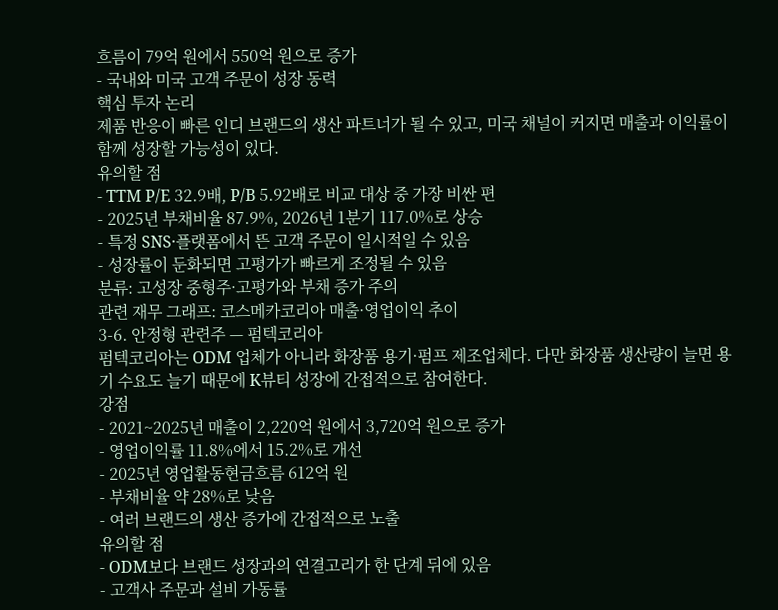흐름이 79억 원에서 550억 원으로 증가
- 국내와 미국 고객 주문이 성장 동력
핵심 투자 논리
제품 반응이 빠른 인디 브랜드의 생산 파트너가 될 수 있고, 미국 채널이 커지면 매출과 이익률이 함께 성장할 가능성이 있다.
유의할 점
- TTM P/E 32.9배, P/B 5.92배로 비교 대상 중 가장 비싼 편
- 2025년 부채비율 87.9%, 2026년 1분기 117.0%로 상승
- 특정 SNS·플랫폼에서 뜬 고객 주문이 일시적일 수 있음
- 성장률이 둔화되면 고평가가 빠르게 조정될 수 있음
분류: 고성장 중형주·고평가와 부채 증가 주의
관련 재무 그래프: 코스메카코리아 매출·영업이익 추이
3-6. 안정형 관련주 — 펌텍코리아
펌텍코리아는 ODM 업체가 아니라 화장품 용기·펌프 제조업체다. 다만 화장품 생산량이 늘면 용기 수요도 늘기 때문에 K뷰티 성장에 간접적으로 참여한다.
강점
- 2021~2025년 매출이 2,220억 원에서 3,720억 원으로 증가
- 영업이익률 11.8%에서 15.2%로 개선
- 2025년 영업활동현금흐름 612억 원
- 부채비율 약 28%로 낮음
- 여러 브랜드의 생산 증가에 간접적으로 노출
유의할 점
- ODM보다 브랜드 성장과의 연결고리가 한 단계 뒤에 있음
- 고객사 주문과 설비 가동률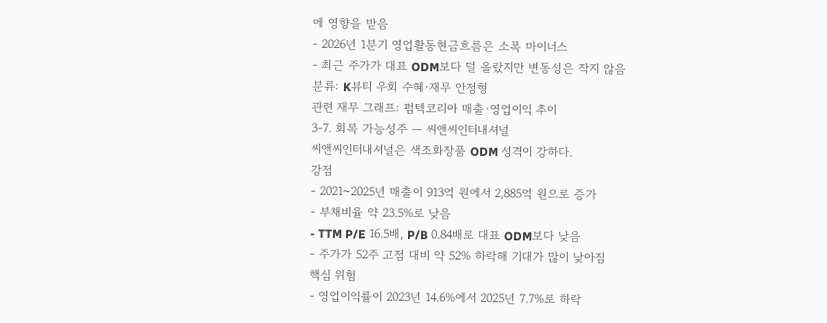에 영향을 받음
- 2026년 1분기 영업활동현금흐름은 소폭 마이너스
- 최근 주가가 대표 ODM보다 덜 올랐지만 변동성은 작지 않음
분류: K뷰티 우회 수혜·재무 안정형
관련 재무 그래프: 펌텍코리아 매출·영업이익 추이
3-7. 회복 가능성주 — 씨앤씨인터내셔널
씨앤씨인터내셔널은 색조화장품 ODM 성격이 강하다.
강점
- 2021~2025년 매출이 913억 원에서 2,885억 원으로 증가
- 부채비율 약 23.5%로 낮음
- TTM P/E 16.5배, P/B 0.84배로 대표 ODM보다 낮음
- 주가가 52주 고점 대비 약 52% 하락해 기대가 많이 낮아짐
핵심 위험
- 영업이익률이 2023년 14.6%에서 2025년 7.7%로 하락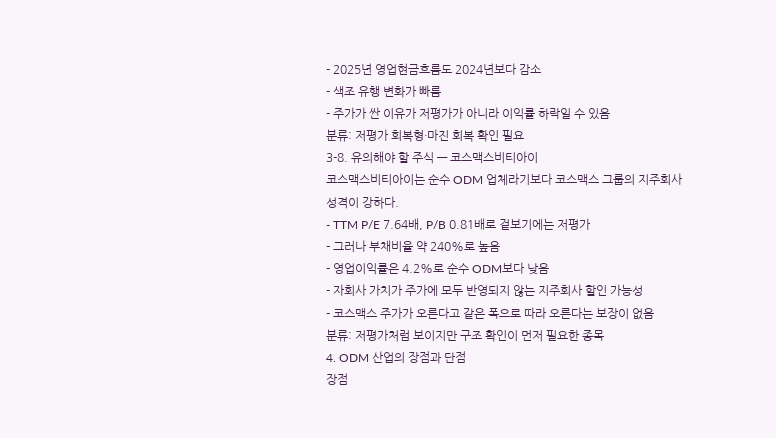- 2025년 영업현금흐름도 2024년보다 감소
- 색조 유행 변화가 빠름
- 주가가 싼 이유가 저평가가 아니라 이익률 하락일 수 있음
분류: 저평가 회복형·마진 회복 확인 필요
3-8. 유의해야 할 주식 — 코스맥스비티아이
코스맥스비티아이는 순수 ODM 업체라기보다 코스맥스 그룹의 지주회사 성격이 강하다.
- TTM P/E 7.64배, P/B 0.81배로 겉보기에는 저평가
- 그러나 부채비율 약 240%로 높음
- 영업이익률은 4.2%로 순수 ODM보다 낮음
- 자회사 가치가 주가에 모두 반영되지 않는 지주회사 할인 가능성
- 코스맥스 주가가 오른다고 같은 폭으로 따라 오른다는 보장이 없음
분류: 저평가처럼 보이지만 구조 확인이 먼저 필요한 종목
4. ODM 산업의 장점과 단점
장점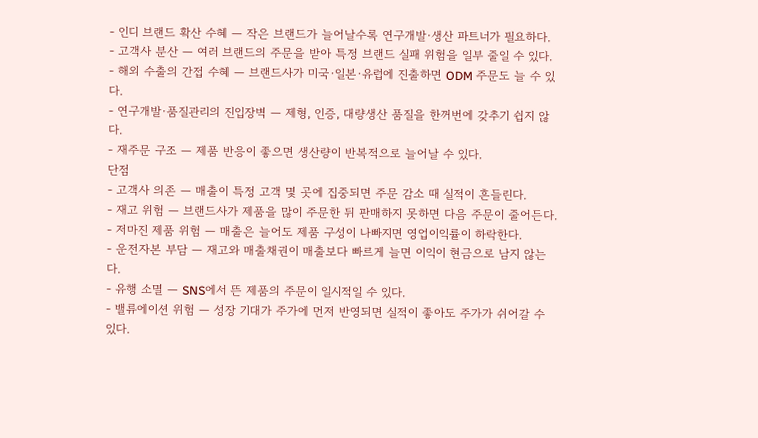- 인디 브랜드 확산 수혜 — 작은 브랜드가 늘어날수록 연구개발·생산 파트너가 필요하다.
- 고객사 분산 — 여러 브랜드의 주문을 받아 특정 브랜드 실패 위험을 일부 줄일 수 있다.
- 해외 수출의 간접 수혜 — 브랜드사가 미국·일본·유럽에 진출하면 ODM 주문도 늘 수 있다.
- 연구개발·품질관리의 진입장벽 — 제형, 인증, 대량생산 품질을 한꺼번에 갖추기 쉽지 않다.
- 재주문 구조 — 제품 반응이 좋으면 생산량이 반복적으로 늘어날 수 있다.
단점
- 고객사 의존 — 매출이 특정 고객 몇 곳에 집중되면 주문 감소 때 실적이 흔들린다.
- 재고 위험 — 브랜드사가 제품을 많이 주문한 뒤 판매하지 못하면 다음 주문이 줄어든다.
- 저마진 제품 위험 — 매출은 늘어도 제품 구성이 나빠지면 영업이익률이 하락한다.
- 운전자본 부담 — 재고와 매출채권이 매출보다 빠르게 늘면 이익이 현금으로 남지 않는다.
- 유행 소멸 — SNS에서 뜬 제품의 주문이 일시적일 수 있다.
- 밸류에이션 위험 — 성장 기대가 주가에 먼저 반영되면 실적이 좋아도 주가가 쉬어갈 수 있다.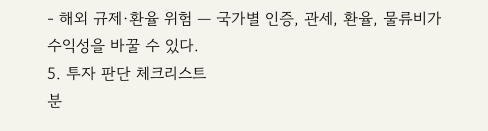- 해외 규제·환율 위험 — 국가별 인증, 관세, 환율, 물류비가 수익성을 바꿀 수 있다.
5. 투자 판단 체크리스트
분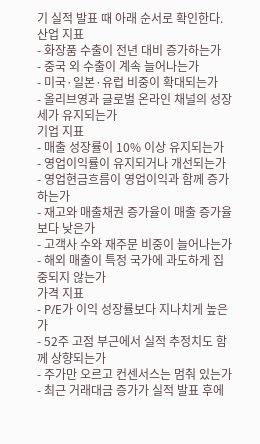기 실적 발표 때 아래 순서로 확인한다.
산업 지표
- 화장품 수출이 전년 대비 증가하는가
- 중국 외 수출이 계속 늘어나는가
- 미국·일본·유럽 비중이 확대되는가
- 올리브영과 글로벌 온라인 채널의 성장세가 유지되는가
기업 지표
- 매출 성장률이 10% 이상 유지되는가
- 영업이익률이 유지되거나 개선되는가
- 영업현금흐름이 영업이익과 함께 증가하는가
- 재고와 매출채권 증가율이 매출 증가율보다 낮은가
- 고객사 수와 재주문 비중이 늘어나는가
- 해외 매출이 특정 국가에 과도하게 집중되지 않는가
가격 지표
- P/E가 이익 성장률보다 지나치게 높은가
- 52주 고점 부근에서 실적 추정치도 함께 상향되는가
- 주가만 오르고 컨센서스는 멈춰 있는가
- 최근 거래대금 증가가 실적 발표 후에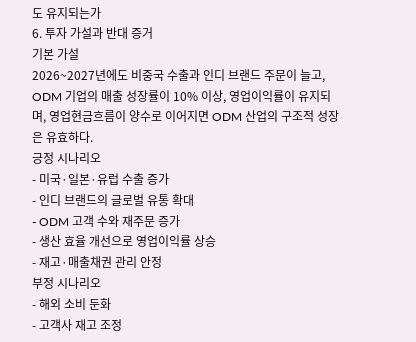도 유지되는가
6. 투자 가설과 반대 증거
기본 가설
2026~2027년에도 비중국 수출과 인디 브랜드 주문이 늘고, ODM 기업의 매출 성장률이 10% 이상, 영업이익률이 유지되며, 영업현금흐름이 양수로 이어지면 ODM 산업의 구조적 성장은 유효하다.
긍정 시나리오
- 미국·일본·유럽 수출 증가
- 인디 브랜드의 글로벌 유통 확대
- ODM 고객 수와 재주문 증가
- 생산 효율 개선으로 영업이익률 상승
- 재고·매출채권 관리 안정
부정 시나리오
- 해외 소비 둔화
- 고객사 재고 조정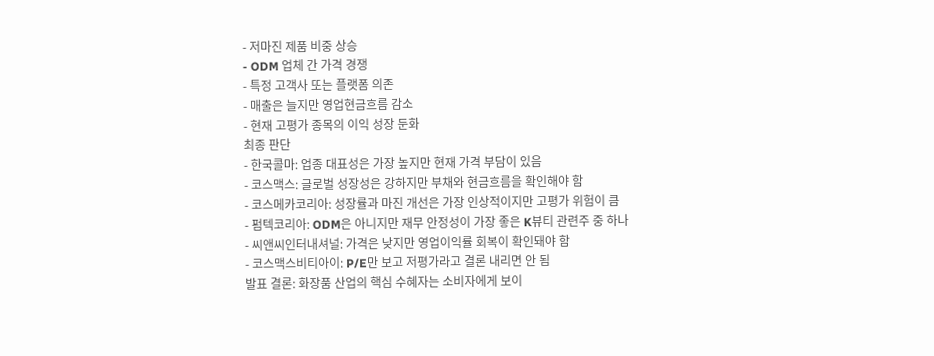- 저마진 제품 비중 상승
- ODM 업체 간 가격 경쟁
- 특정 고객사 또는 플랫폼 의존
- 매출은 늘지만 영업현금흐름 감소
- 현재 고평가 종목의 이익 성장 둔화
최종 판단
- 한국콜마: 업종 대표성은 가장 높지만 현재 가격 부담이 있음
- 코스맥스: 글로벌 성장성은 강하지만 부채와 현금흐름을 확인해야 함
- 코스메카코리아: 성장률과 마진 개선은 가장 인상적이지만 고평가 위험이 큼
- 펌텍코리아: ODM은 아니지만 재무 안정성이 가장 좋은 K뷰티 관련주 중 하나
- 씨앤씨인터내셔널: 가격은 낮지만 영업이익률 회복이 확인돼야 함
- 코스맥스비티아이: P/E만 보고 저평가라고 결론 내리면 안 됨
발표 결론: 화장품 산업의 핵심 수혜자는 소비자에게 보이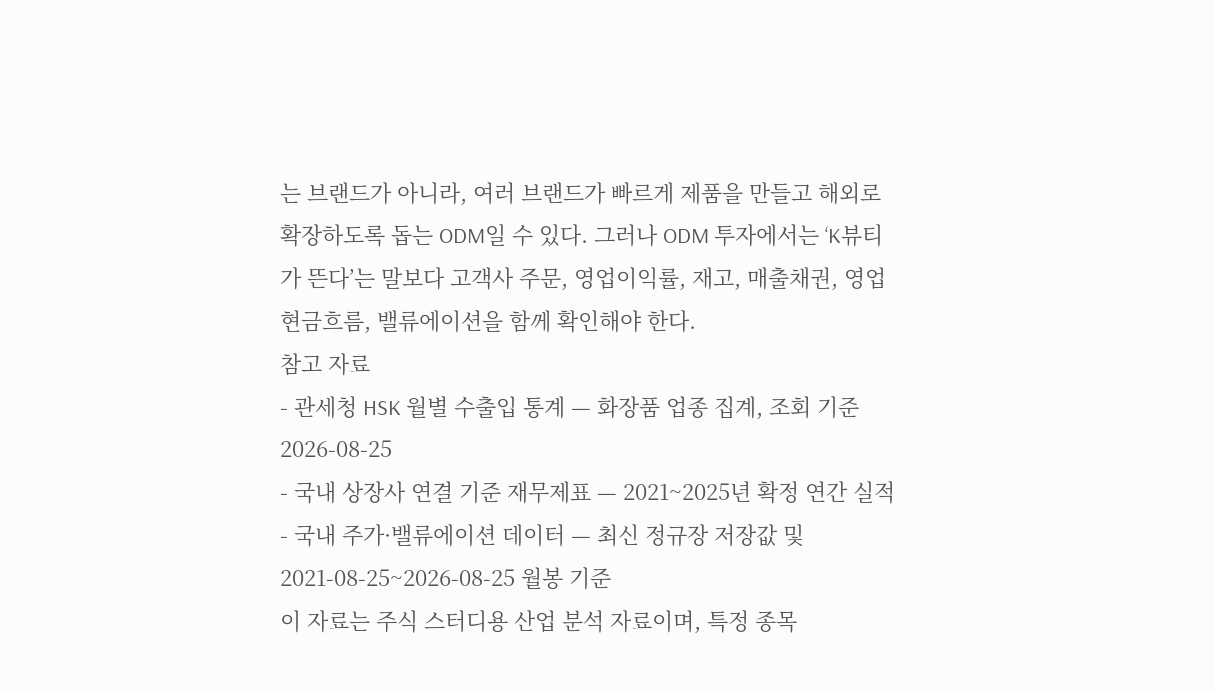는 브랜드가 아니라, 여러 브랜드가 빠르게 제품을 만들고 해외로 확장하도록 돕는 ODM일 수 있다. 그러나 ODM 투자에서는 ‘K뷰티가 뜬다’는 말보다 고객사 주문, 영업이익률, 재고, 매출채권, 영업현금흐름, 밸류에이션을 함께 확인해야 한다.
참고 자료
- 관세청 HSK 월별 수출입 통계 — 화장품 업종 집계, 조회 기준 2026-08-25
- 국내 상장사 연결 기준 재무제표 — 2021~2025년 확정 연간 실적
- 국내 주가·밸류에이션 데이터 — 최신 정규장 저장값 및 2021-08-25~2026-08-25 월봉 기준
이 자료는 주식 스터디용 산업 분석 자료이며, 특정 종목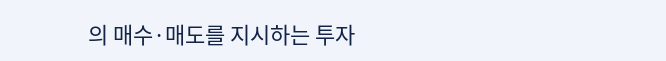의 매수·매도를 지시하는 투자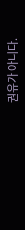권유가 아니다.